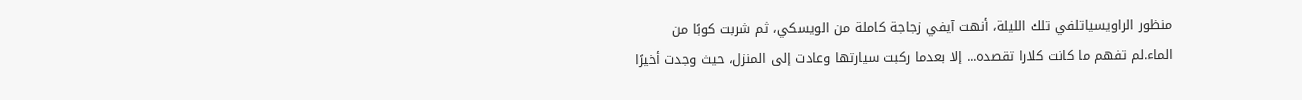منظور الراويسياتلفي تلك الليلة، أنهت آيفي زجاجة كاملة من الويسكي، ثم شربت كوبًا من الماء.لم تفهم ما كانت كلارا تقصده... إلا بعدما ركبت سيارتها وعادت إلى المنزل، حيث وجدت أخيرًا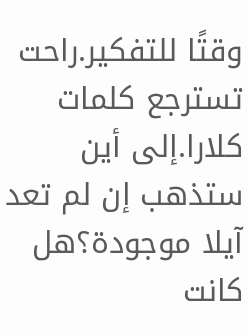وقتًا للتفكير.راحت تسترجع كلمات كلارا.إلى أين ستذهب إن لم تعد آيلا موجودة؟هل كانت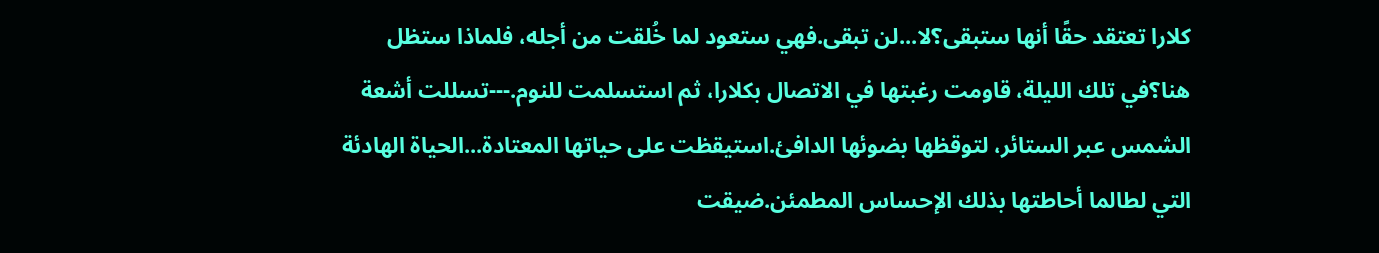كلارا تعتقد حقًا أنها ستبقى؟لا...لن تبقى.فهي ستعود لما خُلقت من أجله، فلماذا ستظل هنا؟في تلك الليلة، قاومت رغبتها في الاتصال بكلارا، ثم استسلمت للنوم.---تسللت أشعة الشمس عبر الستائر، لتوقظها بضوئها الدافئ.استيقظت على حياتها المعتادة...الحياة الهادئة التي لطالما أحاطتها بذلك الإحساس المطمئن.ضيقت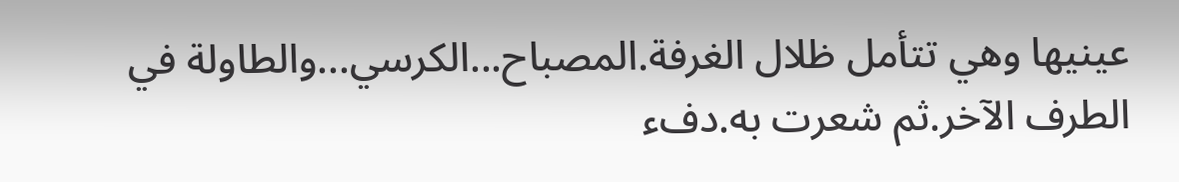عينيها وهي تتأمل ظلال الغرفة.المصباح...الكرسي...والطاولة في الطرف الآخر.ثم شعرت به.دفء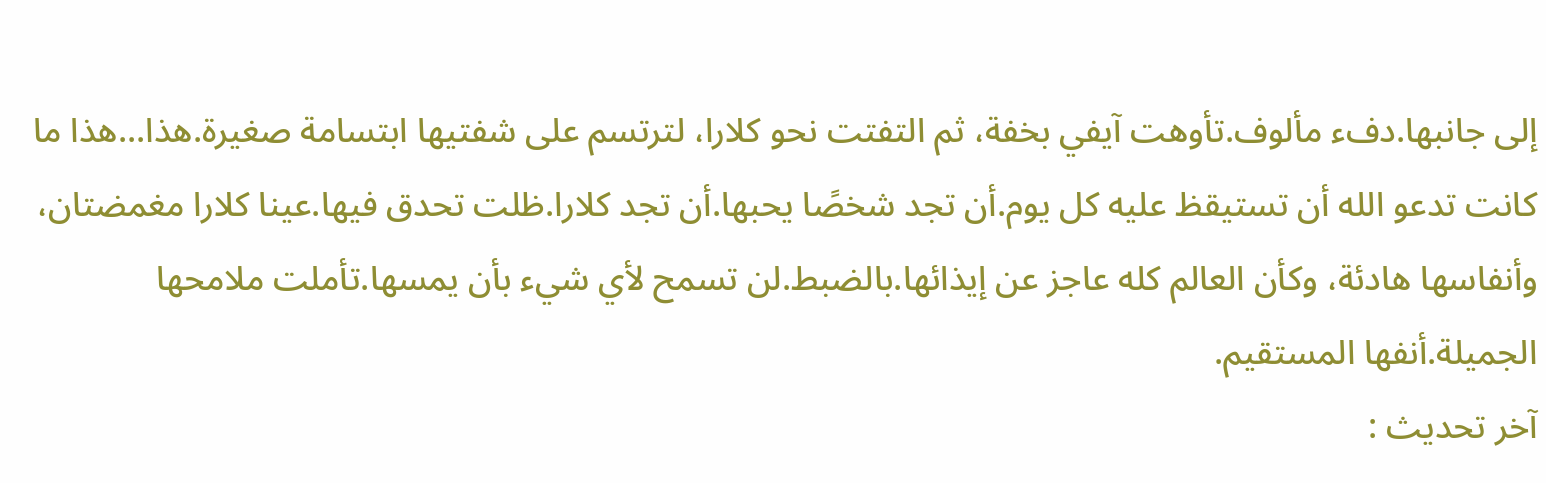إلى جانبها.دفء مألوف.تأوهت آيفي بخفة، ثم التفتت نحو كلارا، لترتسم على شفتيها ابتسامة صغيرة.هذا...هذا ما كانت تدعو الله أن تستيقظ عليه كل يوم.أن تجد شخصًا يحبها.أن تجد كلارا.ظلت تحدق فيها.عينا كلارا مغمضتان، وأنفاسها هادئة، وكأن العالم كله عاجز عن إيذائها.بالضبط.لن تسمح لأي شيء بأن يمسها.تأملت ملامحها الجميلة.أنفها المستقيم.
آخر تحديث :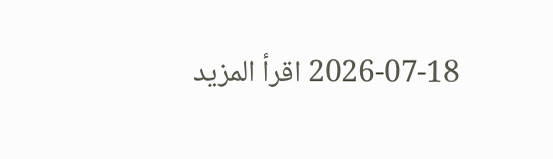2026-07-18 اقرأ المزيد